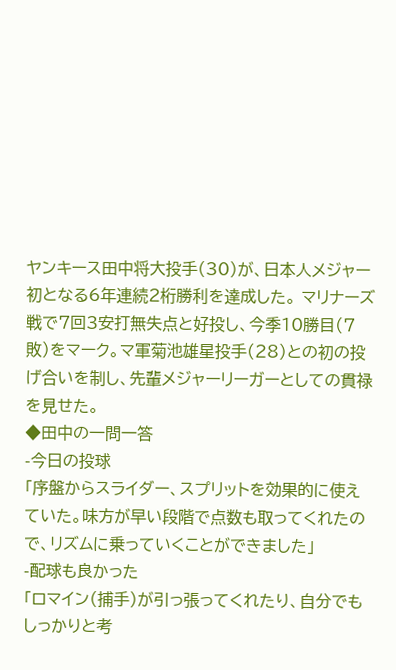ヤンキース田中将大投手(30)が、日本人メジャー初となる6年連続2桁勝利を達成した。 マリナーズ戦で7回3安打無失点と好投し、今季10勝目(7敗)をマーク。マ軍菊池雄星投手(28)との初の投げ合いを制し、先輩メジャーリーガーとしての貫禄を見せた。
◆田中の一問一答
-今日の投球
「序盤からスライダー、スプリットを効果的に使えていた。味方が早い段階で点数も取ってくれたので、リズムに乗っていくことができました」
-配球も良かった
「ロマイン(捕手)が引っ張ってくれたり、自分でもしっかりと考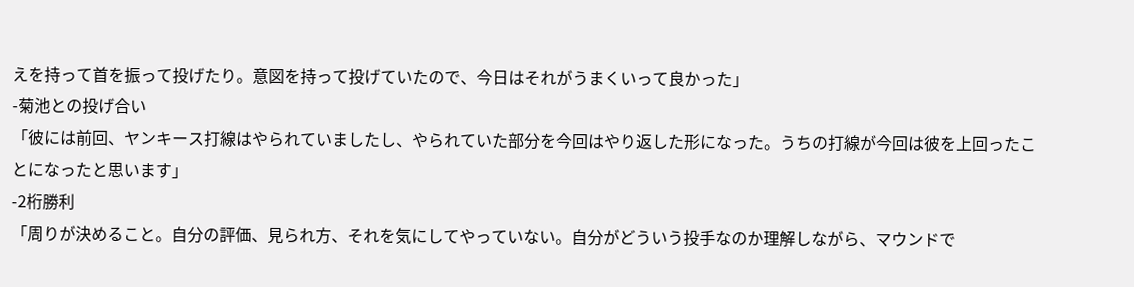えを持って首を振って投げたり。意図を持って投げていたので、今日はそれがうまくいって良かった」
-菊池との投げ合い
「彼には前回、ヤンキース打線はやられていましたし、やられていた部分を今回はやり返した形になった。うちの打線が今回は彼を上回ったことになったと思います」
-2桁勝利
「周りが決めること。自分の評価、見られ方、それを気にしてやっていない。自分がどういう投手なのか理解しながら、マウンドで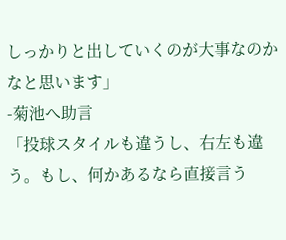しっかりと出していくのが大事なのかなと思います」
-菊池へ助言
「投球スタイルも違うし、右左も違う。もし、何かあるなら直接言う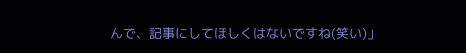んで、記事にしてほしくはないですね(笑い)」